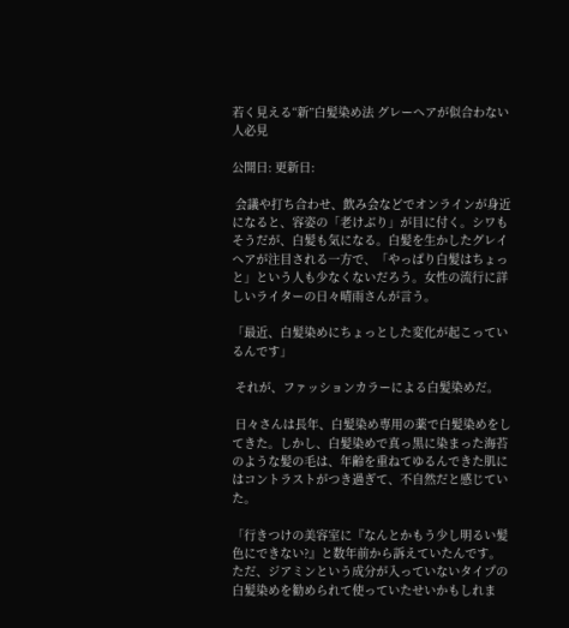若く見える“新”白髪染め法 グレーヘアが似合わない人必見

公開日: 更新日:

 会議や打ち合わせ、飲み会などでオンラインが身近になると、容姿の「老けぶり」が目に付く。シワもそうだが、白髪も気になる。白髪を生かしたグレイヘアが注目される一方で、「やっぱり白髪はちょっと」という人も少なくないだろう。女性の流行に詳しいライターの日々晴雨さんが言う。

「最近、白髪染めにちょっとした変化が起こっているんです」

 それが、ファッションカラーによる白髪染めだ。

 日々さんは長年、白髪染め専用の薬で白髪染めをしてきた。しかし、白髪染めで真っ黒に染まった海苔のような髪の毛は、年齢を重ねてゆるんできた肌にはコントラストがつき過ぎて、不自然だと感じていた。

「行きつけの美容室に『なんとかもう少し明るい髪色にできない?』と数年前から訴えていたんです。ただ、ジアミンという成分が入っていないタイプの白髪染めを勧められて使っていたせいかもしれま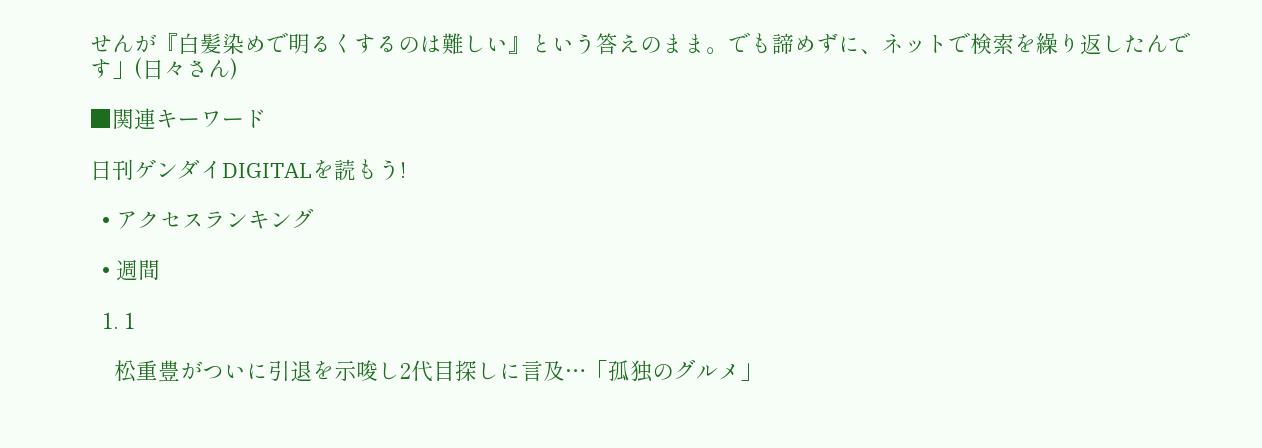せんが『白髪染めで明るくするのは難しい』という答えのまま。でも諦めずに、ネットで検索を繰り返したんです」(日々さん)

■関連キーワード

日刊ゲンダイDIGITALを読もう!

  • アクセスランキング

  • 週間

  1. 1

    松重豊がついに引退を示唆し2代目探しに言及…「孤独のグルメ」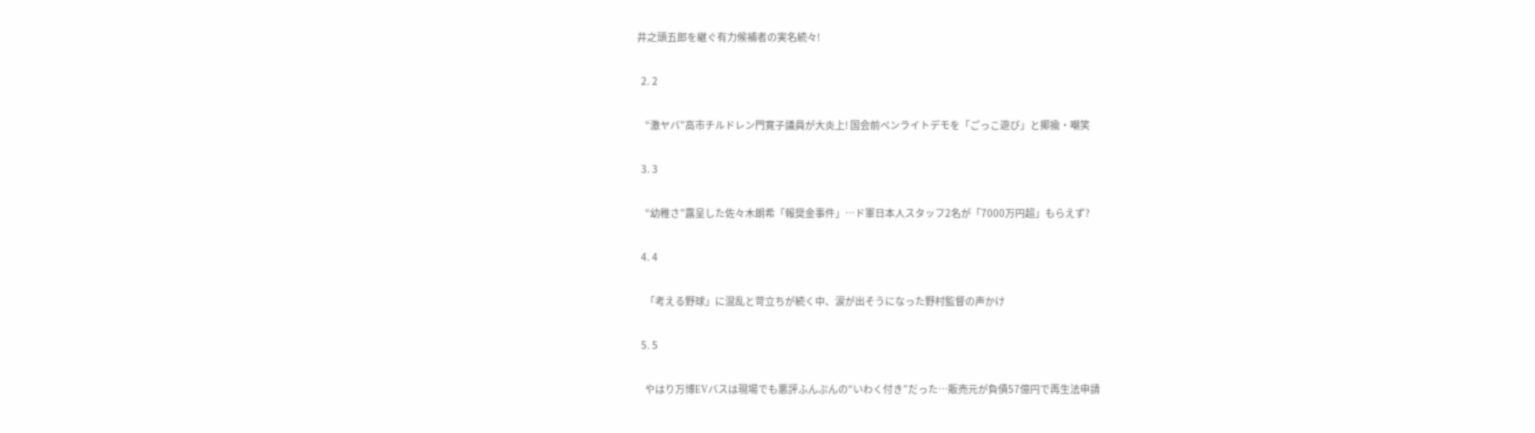井之頭五郎を継ぐ有力候補者の実名続々!

  2. 2

    “激ヤバ”高市チルドレン門寛子議員が大炎上! 国会前ペンライトデモを「ごっこ遊び」と揶揄・嘲笑

  3. 3

    “幼稚さ”露呈した佐々木朗希「報奨金事件」…ド軍日本人スタッフ2名が「7000万円超」もらえず?

  4. 4

    「考える野球」に混乱と苛立ちが続く中、涙が出そうになった野村監督の声かけ

  5. 5

    やはり万博EVバスは現場でも悪評ふんぷんの“いわく付き”だった…販売元が負債57億円で再生法申請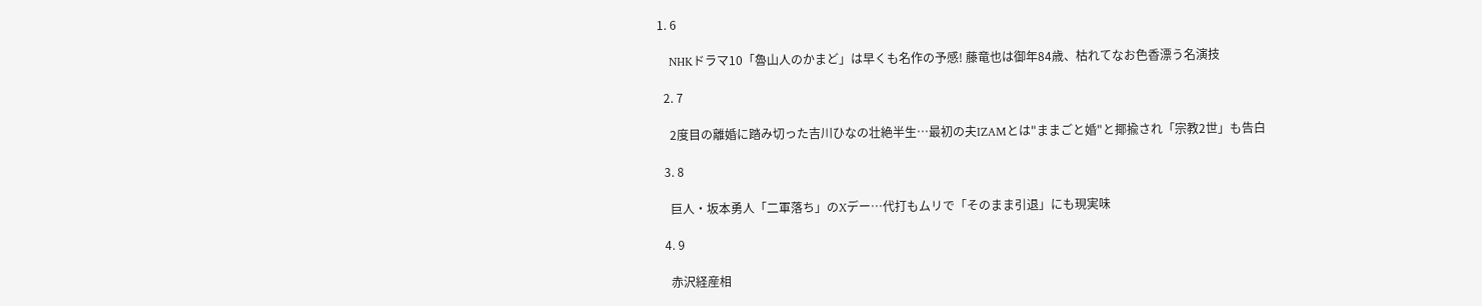1. 6

    NHKドラマ10「魯山人のかまど」は早くも名作の予感! 藤竜也は御年84歳、枯れてなお色香漂う名演技

  2. 7

    2度目の離婚に踏み切った吉川ひなの壮絶半生…最初の夫IZAMとは"ままごと婚"と揶揄され「宗教2世」も告白

  3. 8

    巨人・坂本勇人「二軍落ち」のXデー…代打もムリで「そのまま引退」にも現実味

  4. 9

    赤沢経産相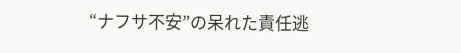“ナフサ不安”の呆れた責任逃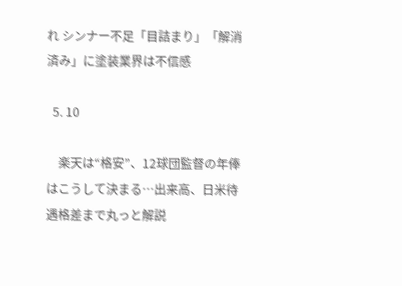れ シンナー不足「目詰まり」「解消済み」に塗装業界は不信感

  5. 10

    楽天は“格安”、12球団監督の年俸はこうして決まる…出来高、日米待遇格差まで丸っと解説